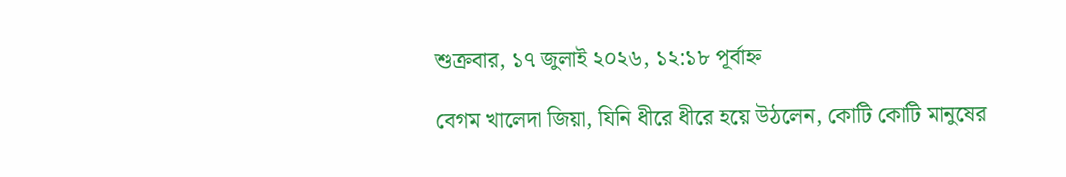শুক্রবার, ১৭ জুলাই ২০২৬, ১২:১৮ পূর্বাহ্ন

বেগম খালেদা জিয়া, যিনি ধীরে ধীরে হয়ে উঠলেন, কোটি কোটি মানুষের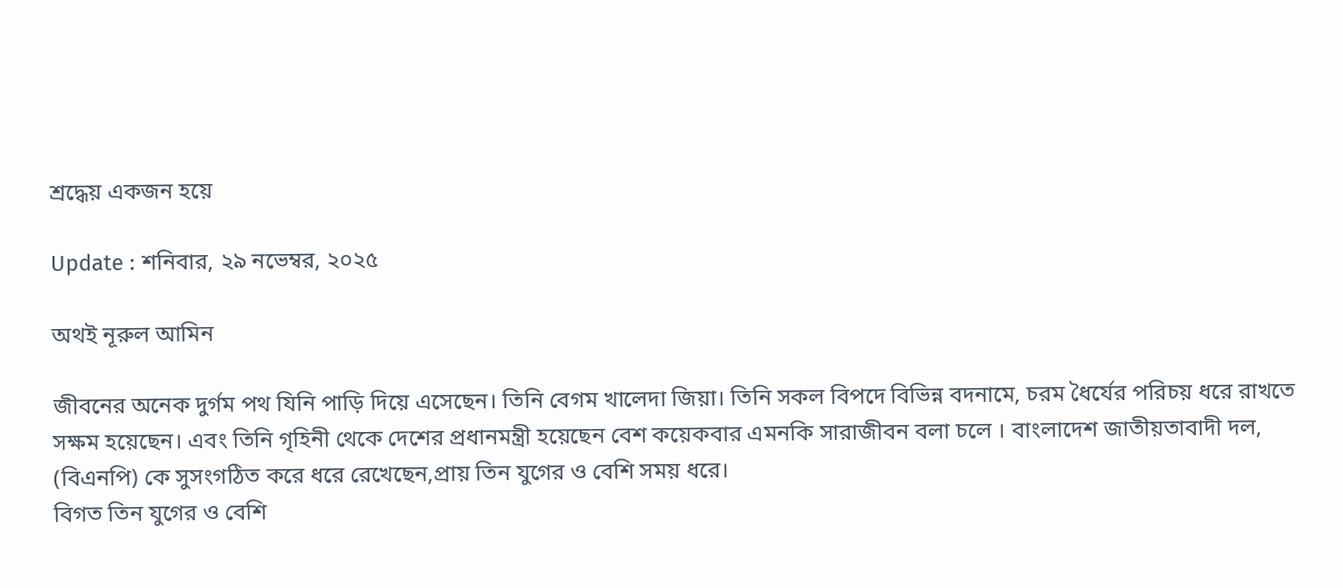শ্রদ্ধেয় একজন হয়ে

Update : শনিবার, ২৯ নভেম্বর, ২০২৫

অথই নূরুল আমিন

জীবনের অনেক দুর্গম পথ যিনি পাড়ি দিয়ে এসেছেন। তিনি বেগম খালেদা জিয়া। তিনি সকল বিপদে বিভিন্ন বদনামে, চরম ধৈর্যের পরিচয় ধরে রাখতে সক্ষম হয়েছেন। এবং তিনি গৃহিনী থেকে দেশের প্রধানমন্ত্রী হয়েছেন বেশ কয়েকবার এমনকি সারাজীবন বলা চলে । বাংলাদেশ জাতীয়তাবাদী দল, (বিএনপি) কে সুসংগঠিত করে ধরে রেখেছেন,প্রায় তিন যুগের ও বেশি সময় ধরে।
বিগত তিন যুগের ও বেশি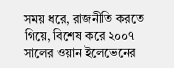সময় ধরে, রাজনীতি করতে গিয়ে, বিশেষ করে ২০০৭ সালের ওয়ান ইলেভেনের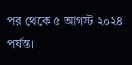পর থেকে ৫ আগস্ট ২০২৪ পর্যন্ত।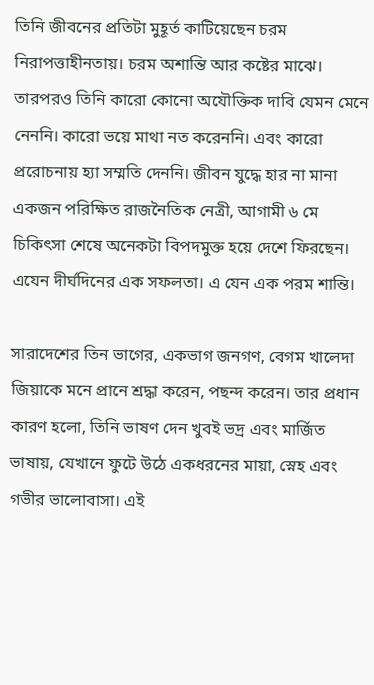তিনি জীবনের প্রতিটা মুহূর্ত কাটিয়েছেন চরম নিরাপত্তাহীনতায়। চরম অশান্তি আর কষ্টের মাঝে। তারপরও তিনি কারো কোনো অযৌক্তিক দাবি যেমন মেনে নেননি। কারো ভয়ে মাথা নত করেননি। এবং কারো প্ররোচনায় হ‍্যা সম্মতি দেননি। জীবন যুদ্ধে হার না মানা একজন পরিক্ষিত রাজনৈতিক নেত্রী, আগামী ৬ মে চিকিৎসা শেষে অনেকটা বিপদমুক্ত হয়ে দেশে ফিরছেন। এযেন দীর্ঘদিনের এক সফলতা। এ যেন এক পরম শান্তি।

সারাদেশের তিন ভাগের, একভাগ জনগণ, বেগম খালেদা জিয়াকে মনে প্রানে শ্রদ্ধা করেন, পছন্দ করেন। তার প্রধান কারণ হলো, তিনি ভাষণ দেন খুবই ভদ্র এবং মার্জিত ভাষায়, যেখানে ফুটে উঠে একধরনের মায়া, স্নেহ এবং গভীর ভালোবাসা। এই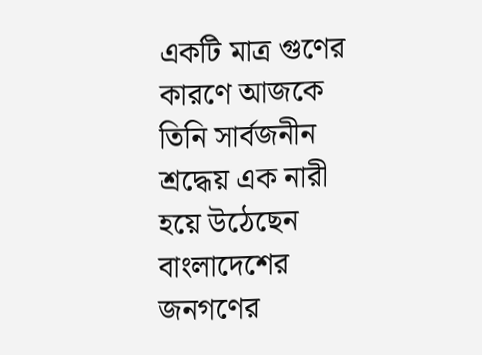একটি মাত্র গুণের কারণে আজকে তিনি সার্বজনীন শ্রদ্ধেয় এক নারী হয়ে উঠেছেন বাংলাদেশের জনগণের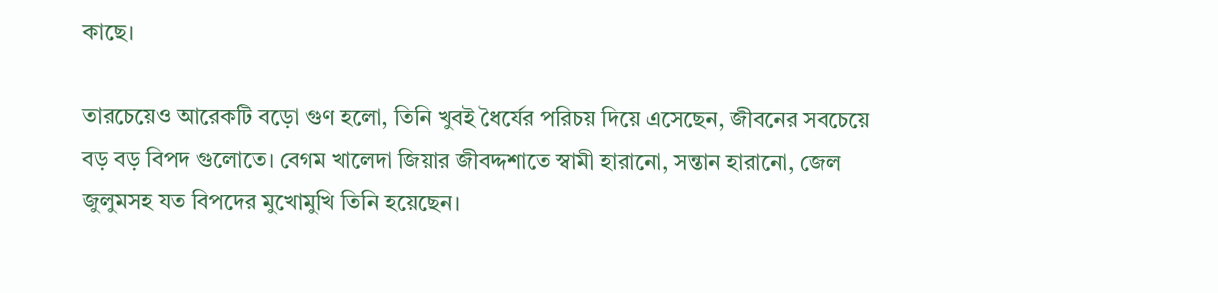কাছে।

তারচেয়েও আরেকটি বড়ো গুণ হলো, তিনি খুবই ধৈর্যের পরিচয় দিয়ে এসেছেন, জীবনের সবচেয়ে বড় বড় বিপদ গুলোতে। বেগম খালেদা জিয়ার জীবদ্দশাতে স্বামী হারানো, সন্তান হারানো, জেল জুলুমসহ যত বিপদের মুখোমুখি তিনি হয়েছেন।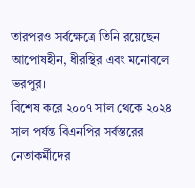তারপরও সর্বক্ষেত্রে তিনি রয়েছেন আপোষহীন, ধীরস্থির এবং মনোবলে ভরপুর।
বিশেষ করে ২০০৭ সাল থেকে ২০২৪ সাল পর্যন্ত বিএনপির সর্বস্তরের নেতাকর্মীদের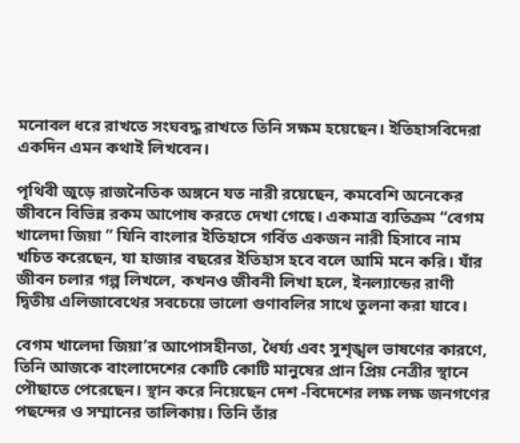মনোবল ধরে রাখতে সংঘবদ্ধ রাখতে তিনি সক্ষম হয়েছেন। ইতিহাসবিদেরা একদিন এমন কথাই লিখবেন।

পৃথিবী জুড়ে রাজনৈতিক অঙ্গনে যত নারী রয়েছেন, কমবেশি অনেকের জীবনে বিভিন্ন রকম আপোষ করতে দেখা গেছে। একমাত্র ব‍্যতিক্রম “বেগম খালেদা জিয়া ” যিনি বাংলার ইতিহাসে গর্বিত একজন নারী হিসাবে নাম খচিত করেছেন, যা হাজার বছরের ইতিহাস হবে বলে আমি মনে করি। যাঁর জীবন চলার গল্প লিখলে, কখনও জীবনী লিখা হলে, ইনল‍্যান্ডের রাণী দ্বিতীয় এলিজাবেথের সবচেয়ে ভালো গুণাবলির সাথে তুলনা করা যাবে।

বেগম খালেদা জিয়া’র আপোসহীনতা, ধৈর্য্য এবং সুশৃঙ্খল ভাষণের কারণে, তিনি আজকে বাংলাদেশের কোটি কোটি মানুষের প্রান প্রিয় নেত্রীর স্থানে পৌছাতে পেরেছেন। স্থান করে নিয়েছেন দেশ -বিদেশের লক্ষ লক্ষ জনগণের পছন্দের ও সম্মানের তালিকায়। তিনি তাঁর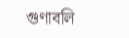গুণাবলি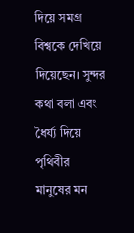দিয়ে সমগ্র বিশ্বকে দেখিয়ে দিয়েছেন। সুন্দর কথা বলা এবং ধৈর্য্য দিয়ে পৃথিবীর মানুষের মন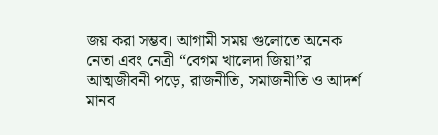জয় করা সম্ভব। আগামী সময় গুলোতে অনেক নেতা এবং নেত্রী “বেগম খালেদা জিয়া”র আত্মজীবনী পড়ে, রাজনীতি, সমাজনীতি ও আদর্শ মানব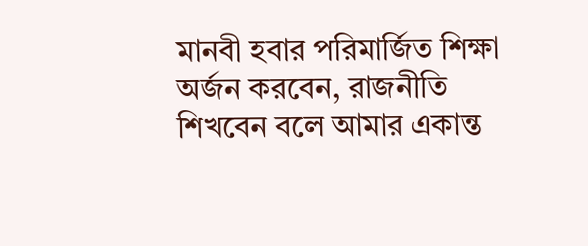মানবী হবার পরিমার্জিত শিক্ষা অর্জন করবেন, রাজনীতি শিখবেন বলে আমার একান্ত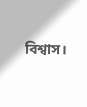বিশ্বাস।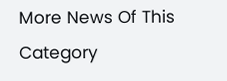More News Of This Category